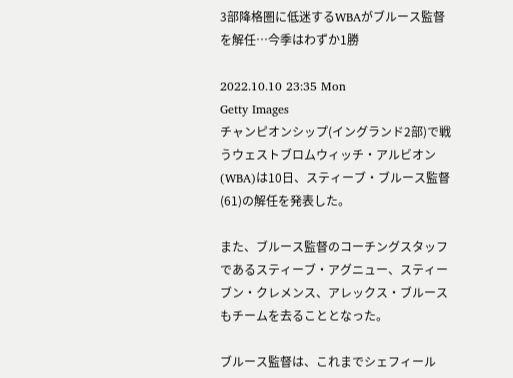3部降格圏に低迷するWBAがブルース監督を解任…今季はわずか1勝

2022.10.10 23:35 Mon
Getty Images
チャンピオンシップ(イングランド2部)で戦うウェストブロムウィッチ・アルビオン(WBA)は10日、スティーブ・ブルース監督(61)の解任を発表した。

また、ブルース監督のコーチングスタッフであるスティーブ・アグニュー、スティーブン・クレメンス、アレックス・ブルースもチームを去ることとなった。

ブルース監督は、これまでシェフィール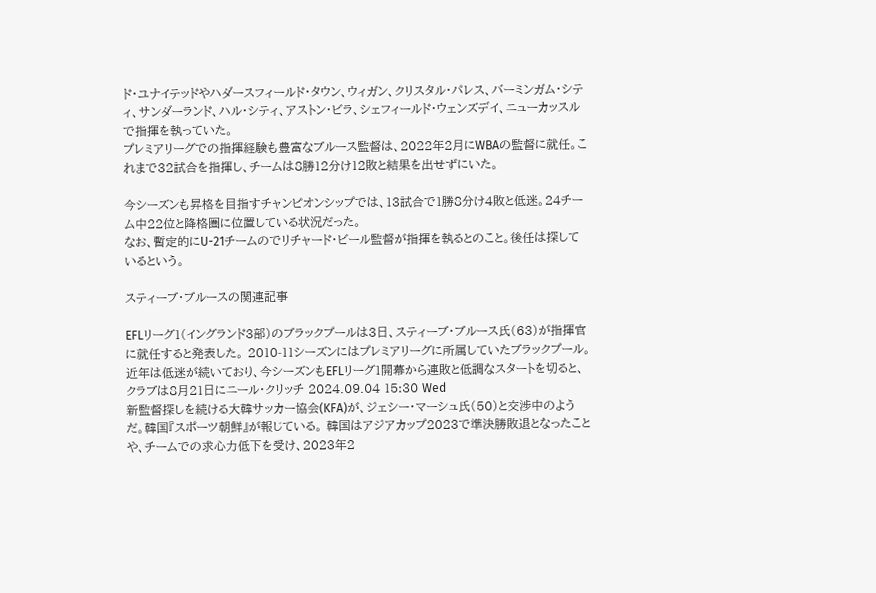ド・ユナイテッドやハダースフィールド・タウン、ウィガン、クリスタル・パレス、バーミンガム・シティ、サンダーランド、ハル・シティ、アストン・ビラ、シェフィールド・ウェンズデイ、ニューカッスルで指揮を執っていた。
プレミアリーグでの指揮経験も豊富なブルース監督は、2022年2月にWBAの監督に就任。これまで32試合を指揮し、チームは8勝12分け12敗と結果を出せずにいた。

今シーズンも昇格を目指すチャンピオンシップでは、13試合で1勝8分け4敗と低迷。24チーム中22位と降格圏に位置している状況だった。
なお、暫定的にU-21チームのでリチャード・ビール監督が指揮を執るとのこと。後任は探しているという。

スティーブ・ブルースの関連記事

EFLリーグ1(イングランド3部)のブラックプールは3日、スティーブ・ブルース氏(63)が指揮官に就任すると発表した。 2010-11シーズンにはプレミアリーグに所属していたブラックプール。近年は低迷が続いており、今シーズンもEFLリーグ1開幕から連敗と低調なスタートを切ると、クラブは8月21日にニール・クリッチ 2024.09.04 15:30 Wed
新監督探しを続ける大韓サッカー協会(KFA)が、ジェシー・マーシュ氏(50)と交渉中のようだ。韓国『スポーツ朝鮮』が報じている。 韓国はアジアカップ2023で準決勝敗退となったことや、チームでの求心力低下を受け、2023年2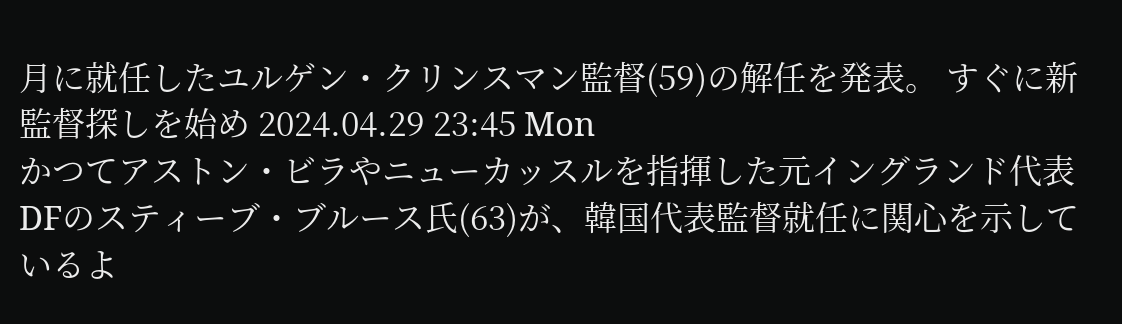月に就任したユルゲン・クリンスマン監督(59)の解任を発表。 すぐに新監督探しを始め 2024.04.29 23:45 Mon
かつてアストン・ビラやニューカッスルを指揮した元イングランド代表DFのスティーブ・ブルース氏(63)が、韓国代表監督就任に関心を示しているよ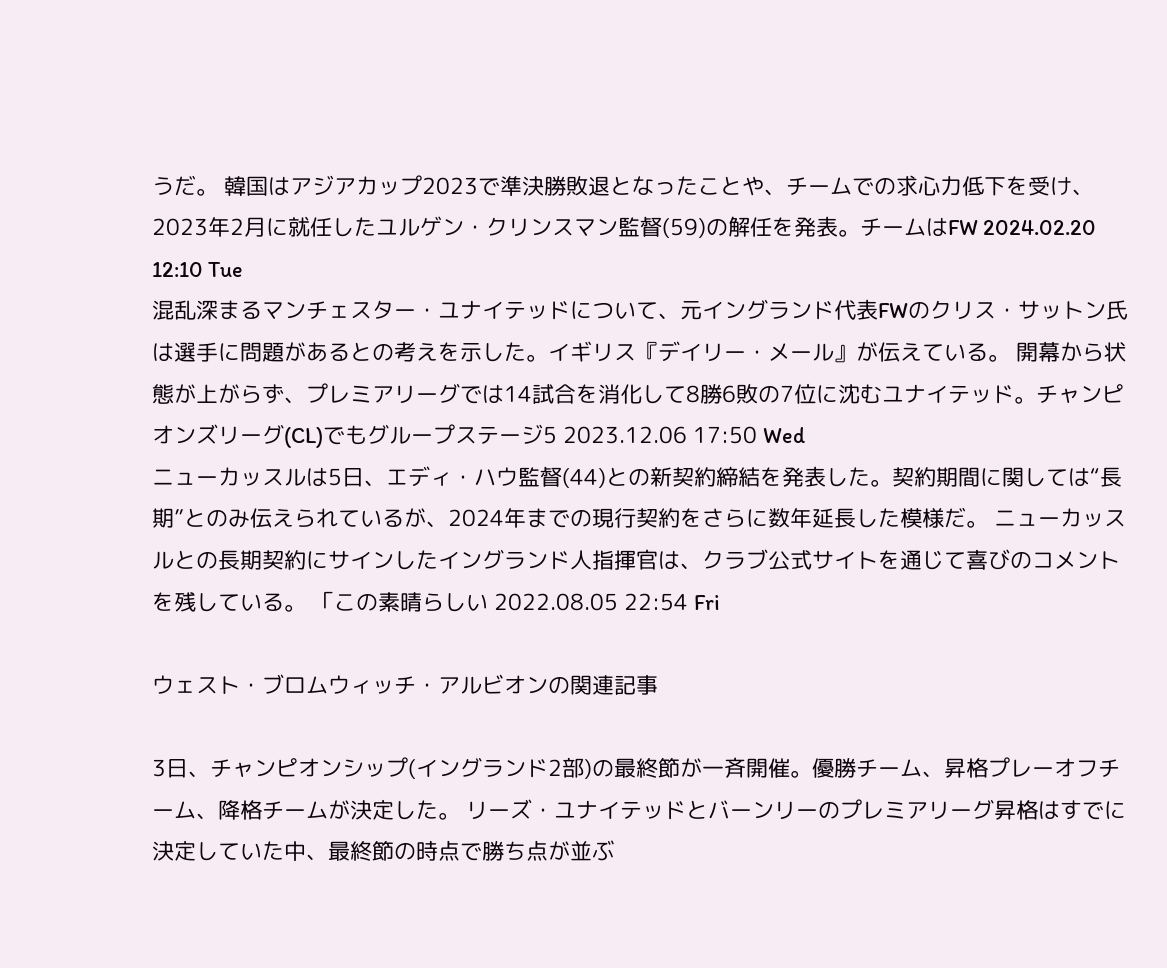うだ。 韓国はアジアカップ2023で準決勝敗退となったことや、チームでの求心力低下を受け、2023年2月に就任したユルゲン・クリンスマン監督(59)の解任を発表。チームはFW 2024.02.20 12:10 Tue
混乱深まるマンチェスター・ユナイテッドについて、元イングランド代表FWのクリス・サットン氏は選手に問題があるとの考えを示した。イギリス『デイリー・メール』が伝えている。 開幕から状態が上がらず、プレミアリーグでは14試合を消化して8勝6敗の7位に沈むユナイテッド。チャンピオンズリーグ(CL)でもグループステージ5 2023.12.06 17:50 Wed
ニューカッスルは5日、エディ・ハウ監督(44)との新契約締結を発表した。契約期間に関しては“長期”とのみ伝えられているが、2024年までの現行契約をさらに数年延長した模様だ。 ニューカッスルとの長期契約にサインしたイングランド人指揮官は、クラブ公式サイトを通じて喜びのコメントを残している。 「この素晴らしい 2022.08.05 22:54 Fri

ウェスト・ブロムウィッチ・アルビオンの関連記事

3日、チャンピオンシップ(イングランド2部)の最終節が一斉開催。優勝チーム、昇格プレーオフチーム、降格チームが決定した。 リーズ・ユナイテッドとバーンリーのプレミアリーグ昇格はすでに決定していた中、最終節の時点で勝ち点が並ぶ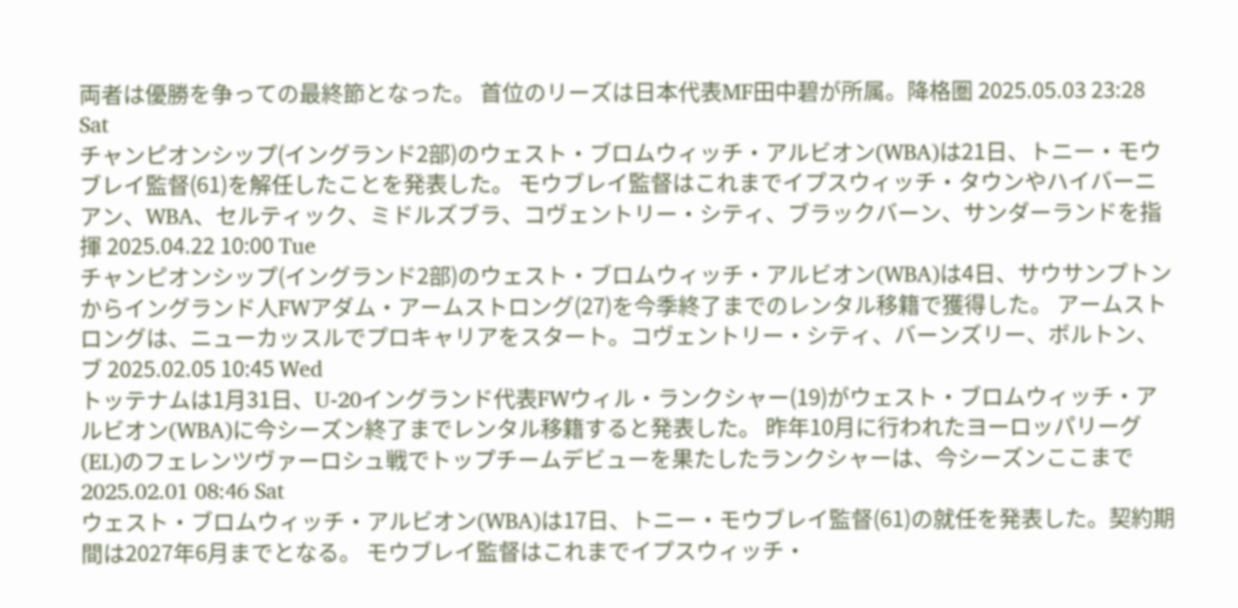両者は優勝を争っての最終節となった。 首位のリーズは日本代表MF田中碧が所属。降格圏 2025.05.03 23:28 Sat
チャンピオンシップ(イングランド2部)のウェスト・ブロムウィッチ・アルビオン(WBA)は21日、トニー・モウブレイ監督(61)を解任したことを発表した。 モウブレイ監督はこれまでイプスウィッチ・タウンやハイバーニアン、WBA、セルティック、ミドルズブラ、コヴェントリー・シティ、ブラックバーン、サンダーランドを指揮 2025.04.22 10:00 Tue
チャンピオンシップ(イングランド2部)のウェスト・ブロムウィッチ・アルビオン(WBA)は4日、サウサンプトンからイングランド人FWアダム・アームストロング(27)を今季終了までのレンタル移籍で獲得した。 アームストロングは、ニューカッスルでプロキャリアをスタート。コヴェントリー・シティ、バーンズリー、ボルトン、ブ 2025.02.05 10:45 Wed
トッテナムは1月31日、U-20イングランド代表FWウィル・ランクシャー(19)がウェスト・ブロムウィッチ・アルビオン(WBA)に今シーズン終了までレンタル移籍すると発表した。 昨年10月に行われたヨーロッパリーグ(EL)のフェレンツヴァーロシュ戦でトップチームデビューを果たしたランクシャーは、今シーズンここまで 2025.02.01 08:46 Sat
ウェスト・ブロムウィッチ・アルビオン(WBA)は17日、トニー・モウブレイ監督(61)の就任を発表した。契約期間は2027年6月までとなる。 モウブレイ監督はこれまでイプスウィッチ・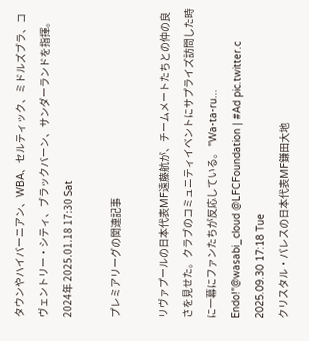タウンやハイバーニアン、WBA、セルティック、ミドルズブラ、コヴェントリー・シティ、ブラックバーン、サンダーランドを指揮。2024年 2025.01.18 17:30 Sat

プレミアリーグの関連記事

リヴァプールの日本代表MF遠藤航が、チームメートたちとの仲の良さを見せた。クラブのコミュニティイベントにサプライズ訪問した時に一幕にファンたちが反応している。 "Wa-ta-ru... Endo!"@wasabi_cloud @LFCFoundation | #Ad pic.twitter.c 2025.09.30 17:18 Tue
クリスタル・パレスの日本代表MF鎌田大地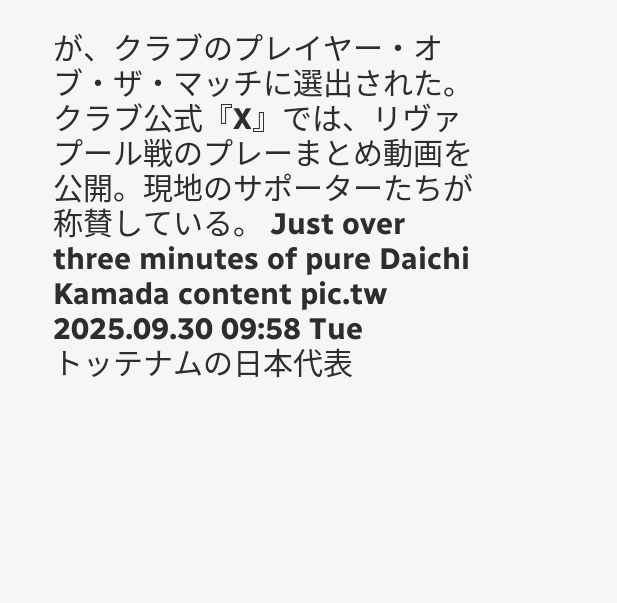が、クラブのプレイヤー・オブ・ザ・マッチに選出された。クラブ公式『X』では、リヴァプール戦のプレーまとめ動画を公開。現地のサポーターたちが称賛している。 Just over three minutes of pure Daichi Kamada content pic.tw 2025.09.30 09:58 Tue
トッテナムの日本代表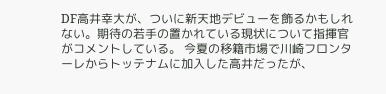DF高井幸大が、ついに新天地デビューを飾るかもしれない。期待の若手の置かれている現状について指揮官がコメントしている。 今夏の移籍市場で川崎フロンターレからトッテナムに加入した高井だったが、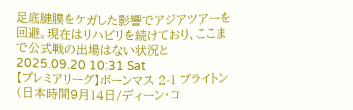足底腱膜をケガした影響でアジアツアーを回避。現在はリハビリを続けており、ここまで公式戦の出場はない状況と 2025.09.20 10:31 Sat
【プレミアリーグ】ボーンマス 2-1 ブライトン(日本時間9月14日/ディーン・コ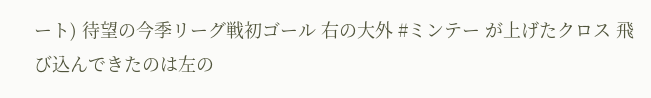ート) 待望の今季リーグ戦初ゴール 右の大外 #ミンテー が上げたクロス 飛び込んできたのは左の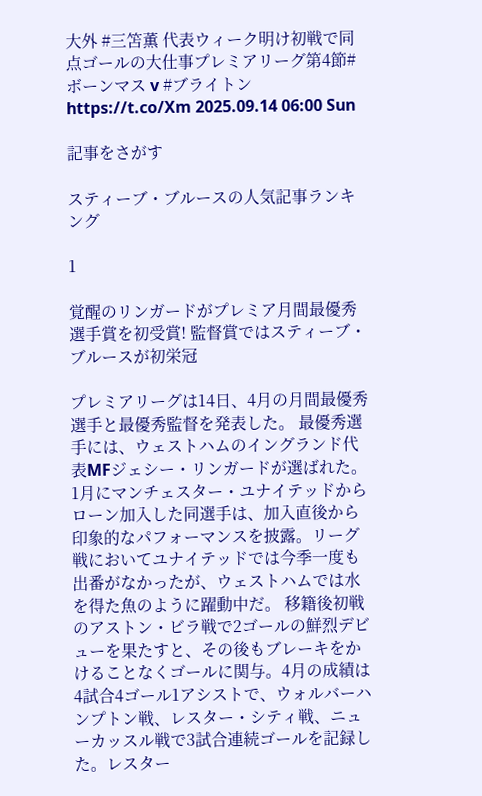大外 #三笘薫 代表ウィーク明け初戦で同点ゴールの大仕事プレミアリーグ第4節#ボーンマス v #ブライトンhttps://t.co/Xm 2025.09.14 06:00 Sun

記事をさがす

スティーブ・ブルースの人気記事ランキング

1

覚醒のリンガードがプレミア月間最優秀選手賞を初受賞! 監督賞ではスティーブ・ブルースが初栄冠

プレミアリーグは14日、4月の月間最優秀選手と最優秀監督を発表した。 最優秀選手には、ウェストハムのイングランド代表MFジェシー・リンガードが選ばれた。1月にマンチェスター・ユナイテッドからローン加入した同選手は、加入直後から印象的なパフォーマンスを披露。リーグ戦においてユナイテッドでは今季一度も出番がなかったが、ウェストハムでは水を得た魚のように躍動中だ。 移籍後初戦のアストン・ビラ戦で2ゴールの鮮烈デビューを果たすと、その後もブレーキをかけることなくゴールに関与。4月の成績は4試合4ゴール1アシストで、ウォルバーハンプトン戦、レスター・シティ戦、ニューカッスル戦で3試合連続ゴールを記録した。レスター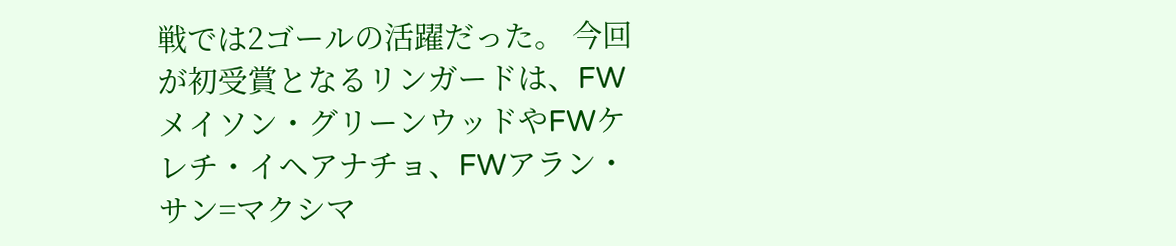戦では2ゴールの活躍だった。 今回が初受賞となるリンガードは、FWメイソン・グリーンウッドやFWケレチ・イヘアナチョ、FWアラン・サン=マクシマ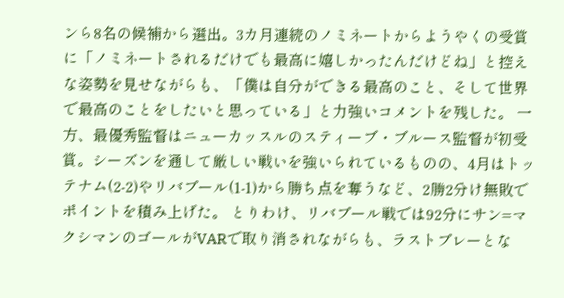ンら8名の候補から選出。3カ月連続のノミネートからようやくの受賞に「ノミネートされるだけでも最高に嬉しかったんだけどね」と控えな姿勢を見せながらも、「僕は自分ができる最高のこと、そして世界で最高のことをしたいと思っている」と力強いコメントを残した。 一方、最優秀監督はニューカッスルのスティーブ・ブルース監督が初受賞。シーズンを通して厳しい戦いを強いられているものの、4月はトッテナム(2-2)やリバプール(1-1)から勝ち点を奪うなど、2勝2分け無敗でポイントを積み上げた。 とりわけ、リバプール戦では92分にサン=マクシマンのゴールがVARで取り消されながらも、ラストプレーとな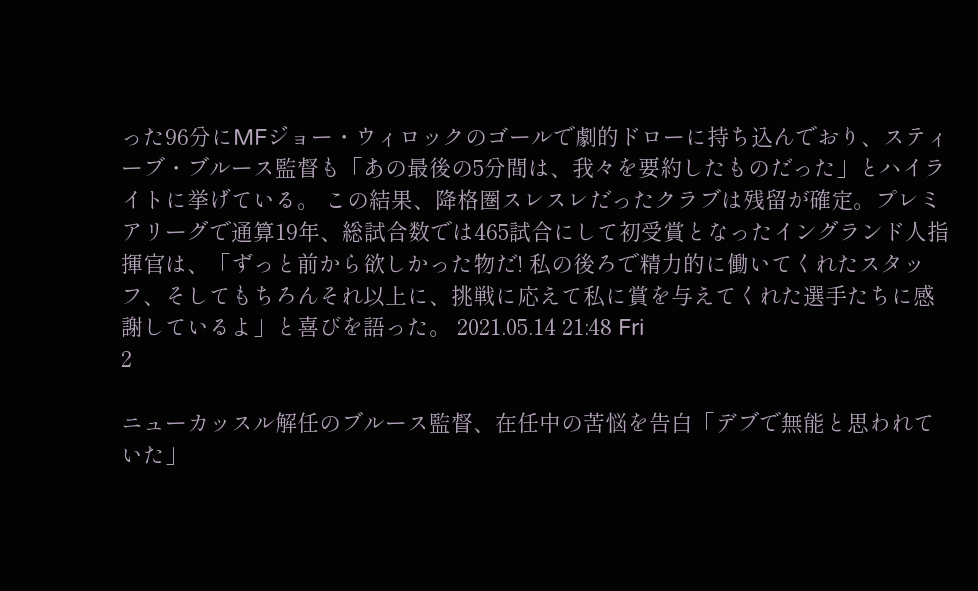った96分にMFジョー・ウィロックのゴールで劇的ドローに持ち込んでおり、スティーブ・ブルース監督も「あの最後の5分間は、我々を要約したものだった」とハイライトに挙げている。 この結果、降格圏スレスレだったクラブは残留が確定。プレミアリーグで通算19年、総試合数では465試合にして初受賞となったイングランド人指揮官は、「ずっと前から欲しかった物だ! 私の後ろで精力的に働いてくれたスタッフ、そしてもちろんそれ以上に、挑戦に応えて私に賞を与えてくれた選手たちに感謝しているよ」と喜びを語った。 2021.05.14 21:48 Fri
2

ニューカッスル解任のブルース監督、在任中の苦悩を告白「デブで無能と思われていた」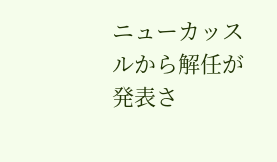ニューカッスルから解任が発表さ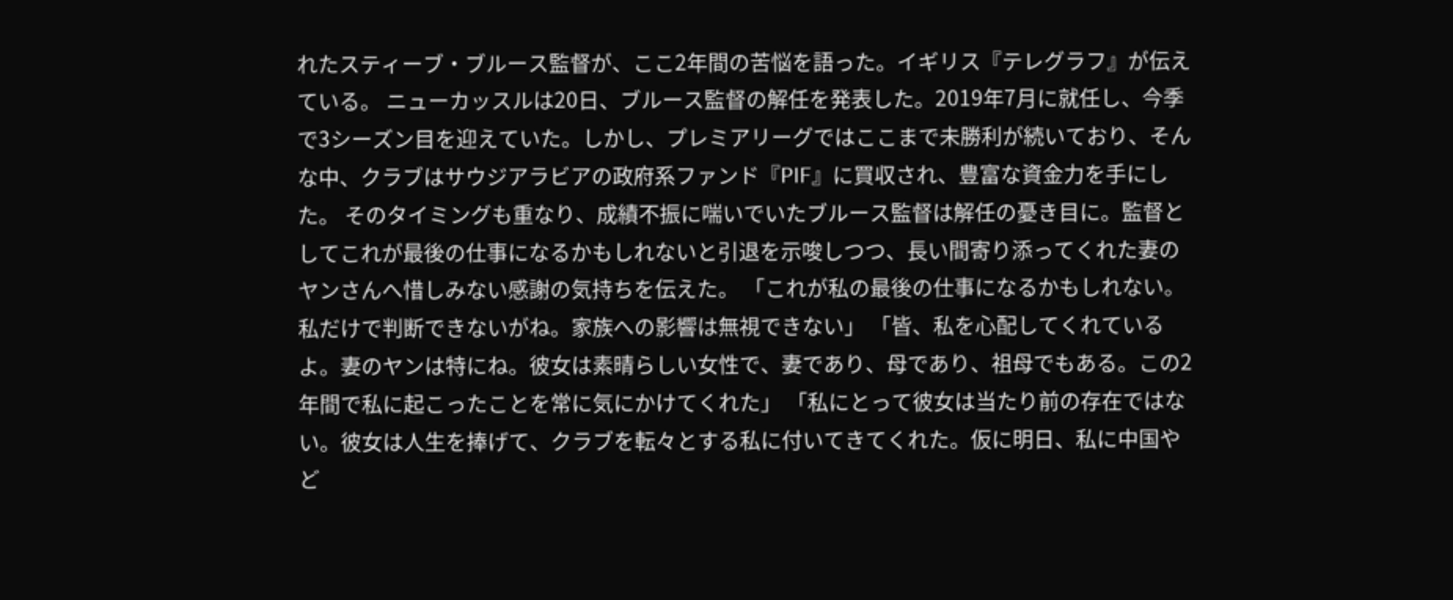れたスティーブ・ブルース監督が、ここ2年間の苦悩を語った。イギリス『テレグラフ』が伝えている。 ニューカッスルは20日、ブルース監督の解任を発表した。2019年7月に就任し、今季で3シーズン目を迎えていた。しかし、プレミアリーグではここまで未勝利が続いており、そんな中、クラブはサウジアラビアの政府系ファンド『PIF』に買収され、豊富な資金力を手にした。 そのタイミングも重なり、成績不振に喘いでいたブルース監督は解任の憂き目に。監督としてこれが最後の仕事になるかもしれないと引退を示唆しつつ、長い間寄り添ってくれた妻のヤンさんへ惜しみない感謝の気持ちを伝えた。 「これが私の最後の仕事になるかもしれない。私だけで判断できないがね。家族への影響は無視できない」 「皆、私を心配してくれているよ。妻のヤンは特にね。彼女は素晴らしい女性で、妻であり、母であり、祖母でもある。この2年間で私に起こったことを常に気にかけてくれた」 「私にとって彼女は当たり前の存在ではない。彼女は人生を捧げて、クラブを転々とする私に付いてきてくれた。仮に明日、私に中国やど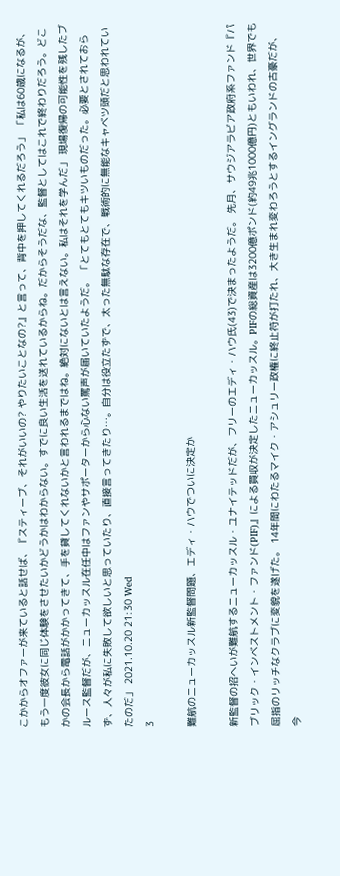こかからオファーが来ていると話せば、『スティーブ、それがいいの? やりたいことなの?』と言って、背中を押してくれるだろう」 「私は60歳になるが、もう一度彼女に同じ体験をさせたいかどうかはわからない。すでに良い生活を送れているからね。だからそうだな、監督としてはこれで終わりだろう。どこかの会長から電話がかかってきて、手を貸してくれないかと言われるまではね。絶対にないとは言えない。私はそれを学んだ」 現場復帰の可能性を残したブルース監督だが、ニューカッスル在任中はファンやサポーターから心ない罵声が届いていたようだ。 「とてもとてもキツいものだった。必要とされておらず、人々が私に失敗して欲しいと思っていたり、直接言ってきたり…。自分は役立たずで、太った無駄な存在で、戦術的に無能なキャベツ頭だと思われていたのだ」 2021.10.20 21:30 Wed
3

難航のニューカッスル新監督問題、エディ・ハウでついに決定か

新監督の招へいが難航するニューカッスル・ユナイテッドだが、フリーのエディ・ハウ氏(43)で決まったようだ。 先月、サウジアラビア政府系ファンド『パブリック・インベストメント・ファンド(PIF)』による買収が決定したニューカッスル。PIFの総資産は3200億ポンド(約49兆1000億円)ともいわれ、世界でも屈指のリッチなクラブに変貌を遂げた。 14年間にわたるマイク・アシュリー政権に終止符が打たれ、大き生まれ変わろうとするイングランドの古豪だが、今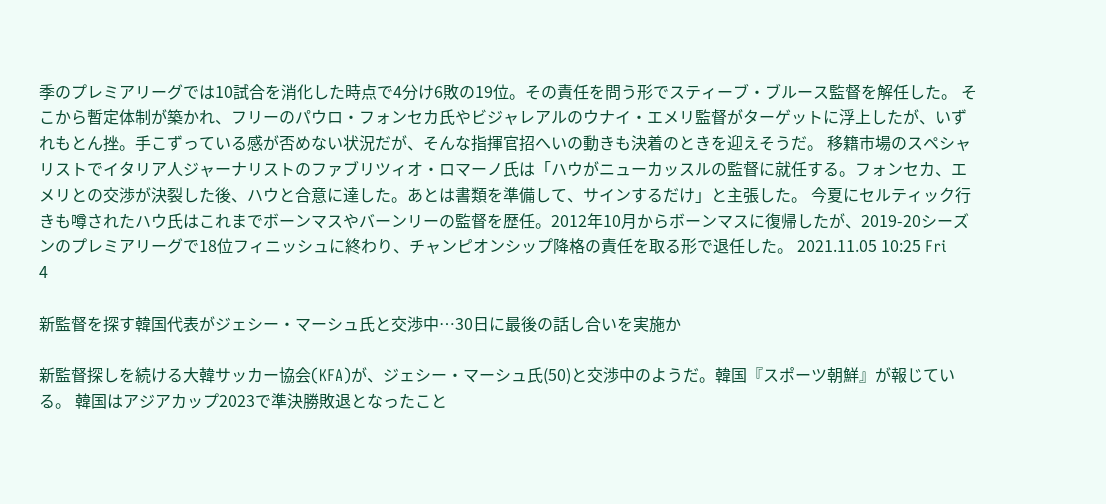季のプレミアリーグでは10試合を消化した時点で4分け6敗の19位。その責任を問う形でスティーブ・ブルース監督を解任した。 そこから暫定体制が築かれ、フリーのパウロ・フォンセカ氏やビジャレアルのウナイ・エメリ監督がターゲットに浮上したが、いずれもとん挫。手こずっている感が否めない状況だが、そんな指揮官招へいの動きも決着のときを迎えそうだ。 移籍市場のスペシャリストでイタリア人ジャーナリストのファブリツィオ・ロマーノ氏は「ハウがニューカッスルの監督に就任する。フォンセカ、エメリとの交渉が決裂した後、ハウと合意に達した。あとは書類を準備して、サインするだけ」と主張した。 今夏にセルティック行きも噂されたハウ氏はこれまでボーンマスやバーンリーの監督を歴任。2012年10月からボーンマスに復帰したが、2019-20シーズンのプレミアリーグで18位フィニッシュに終わり、チャンピオンシップ降格の責任を取る形で退任した。 2021.11.05 10:25 Fri
4

新監督を探す韓国代表がジェシー・マーシュ氏と交渉中…30日に最後の話し合いを実施か

新監督探しを続ける大韓サッカー協会(KFA)が、ジェシー・マーシュ氏(50)と交渉中のようだ。韓国『スポーツ朝鮮』が報じている。 韓国はアジアカップ2023で準決勝敗退となったこと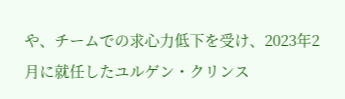や、チームでの求心力低下を受け、2023年2月に就任したユルゲン・クリンス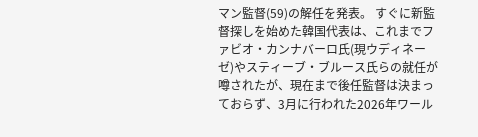マン監督(59)の解任を発表。 すぐに新監督探しを始めた韓国代表は、これまでファビオ・カンナバーロ氏(現ウディネーゼ)やスティーブ・ブルース氏らの就任が噂されたが、現在まで後任監督は決まっておらず、3月に行われた2026年ワール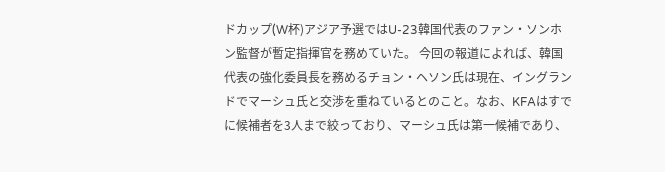ドカップ(W杯)アジア予選ではU-23韓国代表のファン・ソンホン監督が暫定指揮官を務めていた。 今回の報道によれば、韓国代表の強化委員長を務めるチョン・ヘソン氏は現在、イングランドでマーシュ氏と交渉を重ねているとのこと。なお、KFAはすでに候補者を3人まで絞っており、マーシュ氏は第一候補であり、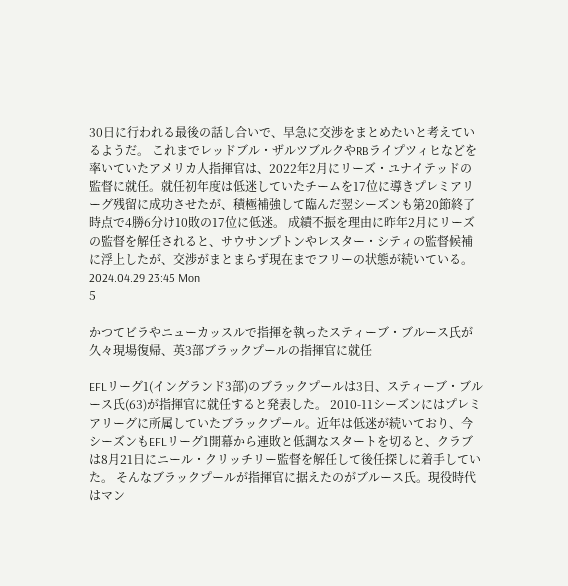30日に行われる最後の話し合いで、早急に交渉をまとめたいと考えているようだ。 これまでレッドブル・ザルツブルクやRBライプツィヒなどを率いていたアメリカ人指揮官は、2022年2月にリーズ・ユナイテッドの監督に就任。就任初年度は低迷していたチームを17位に導きプレミアリーグ残留に成功させたが、積極補強して臨んだ翌シーズンも第20節終了時点で4勝6分け10敗の17位に低迷。 成績不振を理由に昨年2月にリーズの監督を解任されると、サウサンプトンやレスター・シティの監督候補に浮上したが、交渉がまとまらず現在までフリーの状態が続いている。 2024.04.29 23:45 Mon
5

かつてビラやニューカッスルで指揮を執ったスティーブ・ブルース氏が久々現場復帰、英3部ブラックプールの指揮官に就任

EFLリーグ1(イングランド3部)のブラックプールは3日、スティーブ・ブルース氏(63)が指揮官に就任すると発表した。 2010-11シーズンにはプレミアリーグに所属していたブラックプール。近年は低迷が続いており、今シーズンもEFLリーグ1開幕から連敗と低調なスタートを切ると、クラブは8月21日にニール・クリッチリー監督を解任して後任探しに着手していた。 そんなブラックプールが指揮官に据えたのがブルース氏。現役時代はマン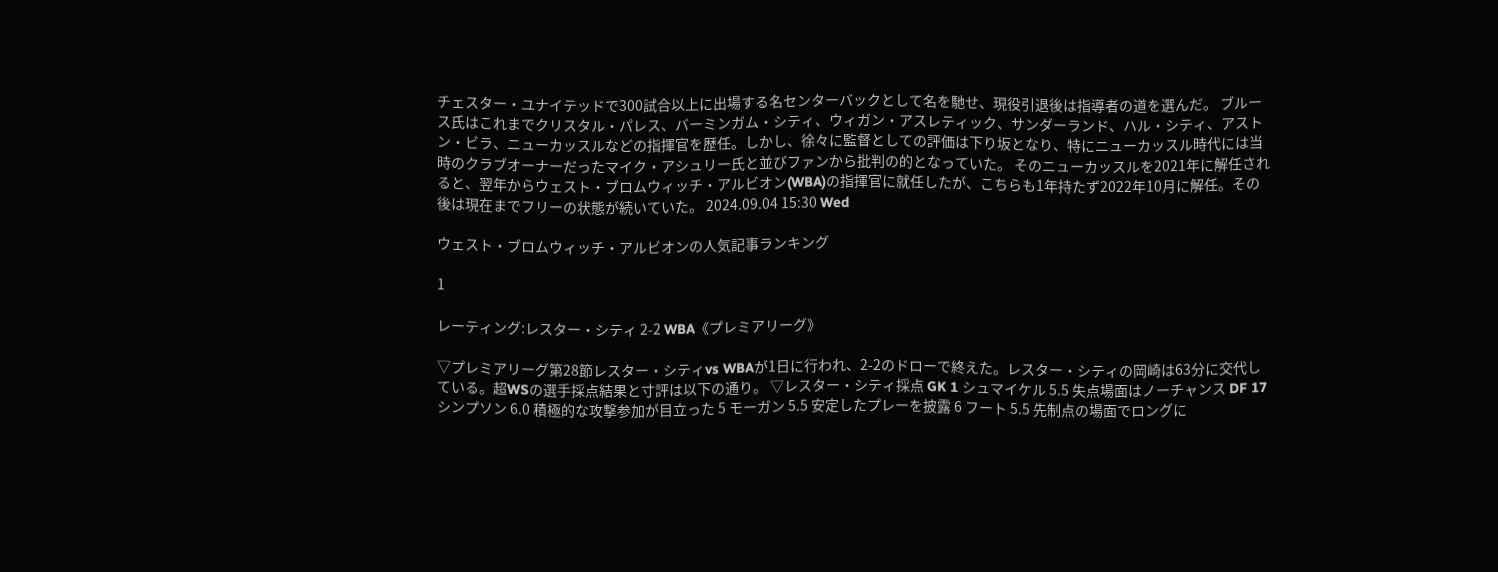チェスター・ユナイテッドで300試合以上に出場する名センターバックとして名を馳せ、現役引退後は指導者の道を選んだ。 ブルース氏はこれまでクリスタル・パレス、バーミンガム・シティ、ウィガン・アスレティック、サンダーランド、ハル・シティ、アストン・ビラ、ニューカッスルなどの指揮官を歴任。しかし、徐々に監督としての評価は下り坂となり、特にニューカッスル時代には当時のクラブオーナーだったマイク・アシュリー氏と並びファンから批判の的となっていた。 そのニューカッスルを2021年に解任されると、翌年からウェスト・ブロムウィッチ・アルビオン(WBA)の指揮官に就任したが、こちらも1年持たず2022年10月に解任。その後は現在までフリーの状態が続いていた。 2024.09.04 15:30 Wed

ウェスト・ブロムウィッチ・アルビオンの人気記事ランキング

1

レーティング:レスター・シティ 2-2 WBA《プレミアリーグ》

▽プレミアリーグ第28節レスター・シティvs WBAが1日に行われ、2-2のドローで終えた。レスター・シティの岡崎は63分に交代している。超WSの選手採点結果と寸評は以下の通り。 ▽レスター・シティ採点 GK 1 シュマイケル 5.5 失点場面はノーチャンス DF 17 シンプソン 6.0 積極的な攻撃参加が目立った 5 モーガン 5.5 安定したプレーを披露 6 フート 5.5 先制点の場面でロングに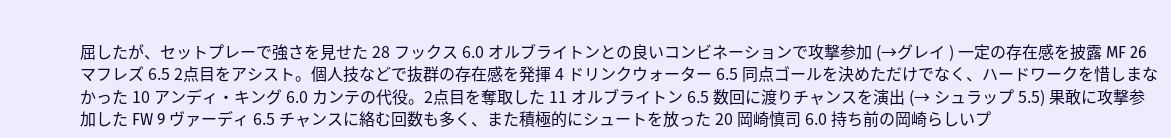屈したが、セットプレーで強さを見せた 28 フックス 6.0 オルブライトンとの良いコンビネーションで攻撃参加 (→グレイ ) 一定の存在感を披露 MF 26 マフレズ 6.5 2点目をアシスト。個人技などで抜群の存在感を発揮 4 ドリンクウォーター 6.5 同点ゴールを決めただけでなく、ハードワークを惜しまなかった 10 アンディ・キング 6.0 カンテの代役。2点目を奪取した 11 オルブライトン 6.5 数回に渡りチャンスを演出 (→ シュラップ 5.5) 果敢に攻撃参加した FW 9 ヴァーディ 6.5 チャンスに絡む回数も多く、また積極的にシュートを放った 20 岡崎慎司 6.0 持ち前の岡崎らしいプ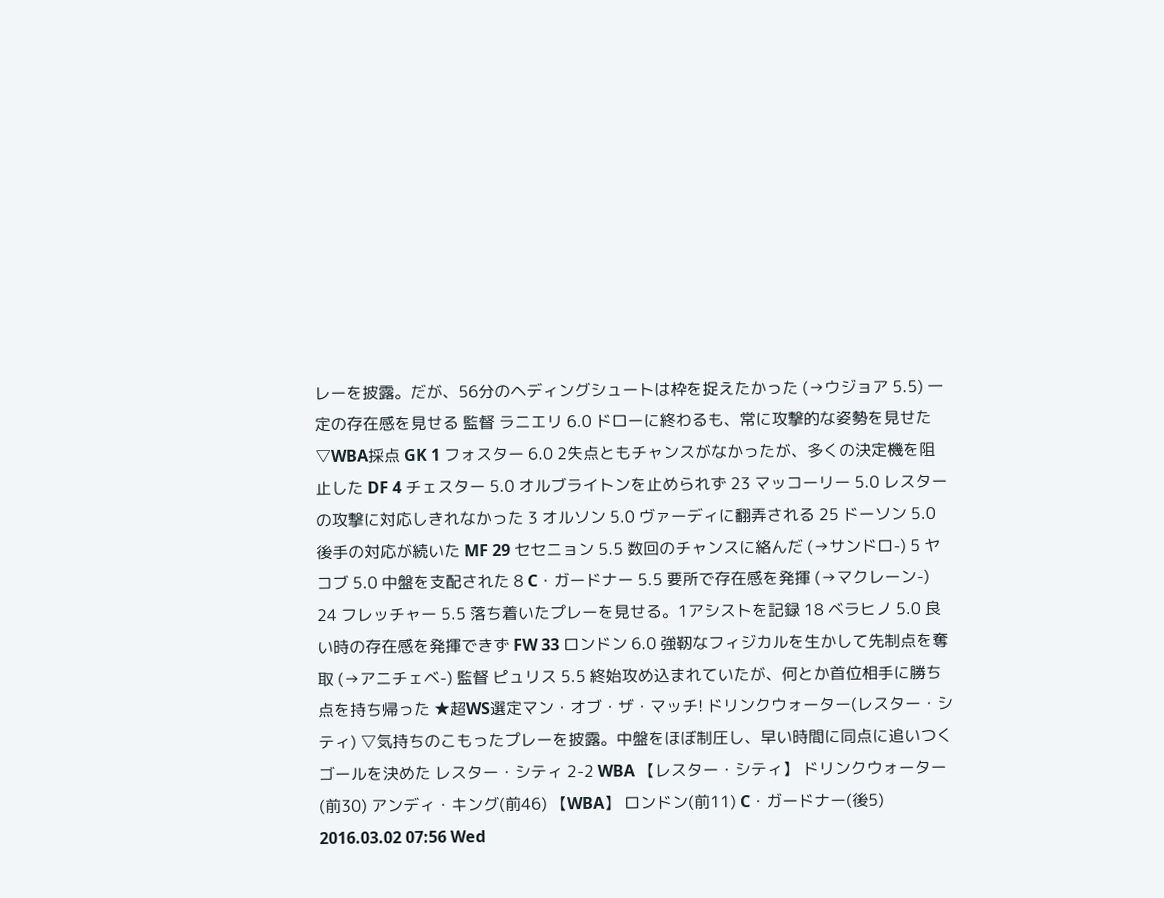レーを披露。だが、56分のヘディングシュートは枠を捉えたかった (→ウジョア 5.5) 一定の存在感を見せる 監督 ラニエリ 6.0 ドローに終わるも、常に攻撃的な姿勢を見せた ▽WBA採点 GK 1 フォスター 6.0 2失点ともチャンスがなかったが、多くの決定機を阻止した DF 4 チェスター 5.0 オルブライトンを止められず 23 マッコーリー 5.0 レスターの攻撃に対応しきれなかった 3 オルソン 5.0 ヴァーディに翻弄される 25 ドーソン 5.0 後手の対応が続いた MF 29 セセニョン 5.5 数回のチャンスに絡んだ (→サンドロ-) 5 ヤコブ 5.0 中盤を支配された 8 C・ガードナー 5.5 要所で存在感を発揮 (→マクレーン-) 24 フレッチャー 5.5 落ち着いたプレーを見せる。1アシストを記録 18 ベラヒノ 5.0 良い時の存在感を発揮できず FW 33 ロンドン 6.0 強靭なフィジカルを生かして先制点を奪取 (→アニチェベ-) 監督 ピュリス 5.5 終始攻め込まれていたが、何とか首位相手に勝ち点を持ち帰った ★超WS選定マン・オブ・ザ・マッチ! ドリンクウォーター(レスター・シティ) ▽気持ちのこもったプレーを披露。中盤をほぼ制圧し、早い時間に同点に追いつくゴールを決めた レスター・シティ 2-2 WBA 【レスター・シティ】 ドリンクウォーター(前30) アンディ・キング(前46) 【WBA】 ロンドン(前11) C・ガードナー(後5) 2016.03.02 07:56 Wed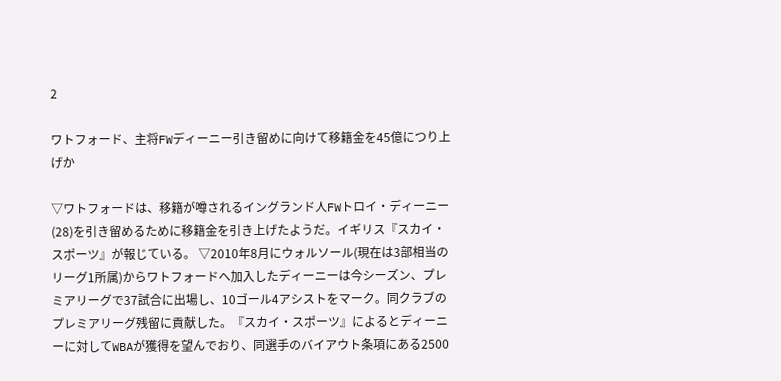2

ワトフォード、主将FWディーニー引き留めに向けて移籍金を45億につり上げか

▽ワトフォードは、移籍が噂されるイングランド人FWトロイ・ディーニー(28)を引き留めるために移籍金を引き上げたようだ。イギリス『スカイ・スポーツ』が報じている。 ▽2010年8月にウォルソール(現在は3部相当のリーグ1所属)からワトフォードへ加入したディーニーは今シーズン、プレミアリーグで37試合に出場し、10ゴール4アシストをマーク。同クラブのプレミアリーグ残留に貢献した。『スカイ・スポーツ』によるとディーニーに対してWBAが獲得を望んでおり、同選手のバイアウト条項にある2500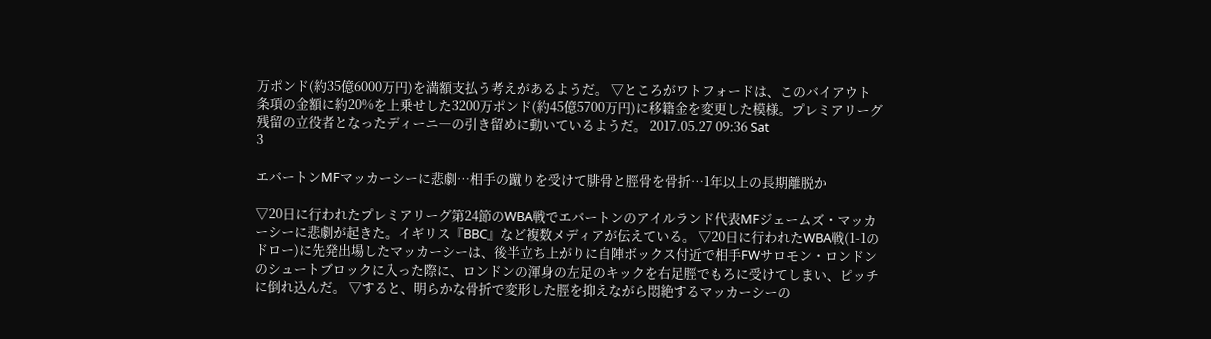万ポンド(約35億6000万円)を満額支払う考えがあるようだ。 ▽ところがワトフォードは、このバイアウト条項の金額に約20%を上乗せした3200万ポンド(約45億5700万円)に移籍金を変更した模様。プレミアリーグ残留の立役者となったディーニ―の引き留めに動いているようだ。 2017.05.27 09:36 Sat
3

エバートンMFマッカーシーに悲劇…相手の蹴りを受けて腓骨と脛骨を骨折…1年以上の長期離脱か

▽20日に行われたプレミアリーグ第24節のWBA戦でエバートンのアイルランド代表MFジェームズ・マッカーシーに悲劇が起きた。イギリス『BBC』など複数メディアが伝えている。 ▽20日に行われたWBA戦(1-1のドロー)に先発出場したマッカーシーは、後半立ち上がりに自陣ボックス付近で相手FWサロモン・ロンドンのシュートブロックに入った際に、ロンドンの渾身の左足のキックを右足脛でもろに受けてしまい、ピッチに倒れ込んだ。 ▽すると、明らかな骨折で変形した脛を抑えながら悶絶するマッカーシーの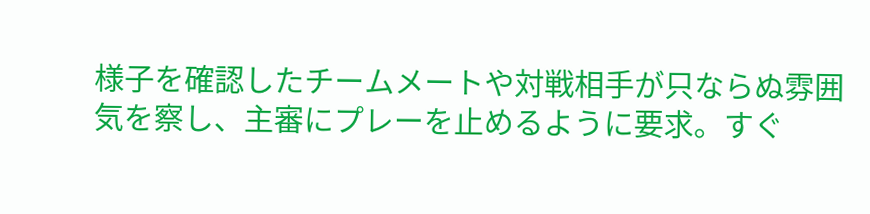様子を確認したチームメートや対戦相手が只ならぬ雰囲気を察し、主審にプレーを止めるように要求。すぐ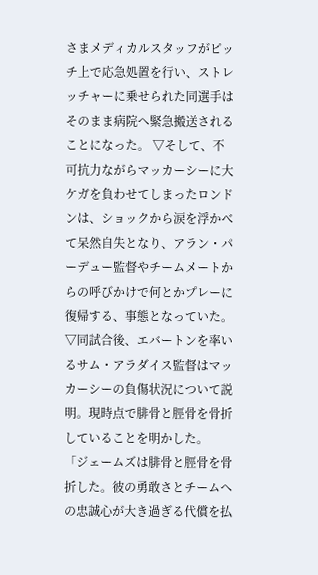さまメディカルスタッフがピッチ上で応急処置を行い、ストレッチャーに乗せられた同選手はそのまま病院へ緊急搬送されることになった。 ▽そして、不可抗力ながらマッカーシーに大ケガを負わせてしまったロンドンは、ショックから涙を浮かべて呆然自失となり、アラン・パーデュー監督やチームメートからの呼びかけで何とかプレーに復帰する、事態となっていた。 ▽同試合後、エバートンを率いるサム・アラダイス監督はマッカーシーの負傷状況について説明。現時点で腓骨と脛骨を骨折していることを明かした。 「ジェームズは腓骨と脛骨を骨折した。彼の勇敢さとチームへの忠誠心が大き過ぎる代償を払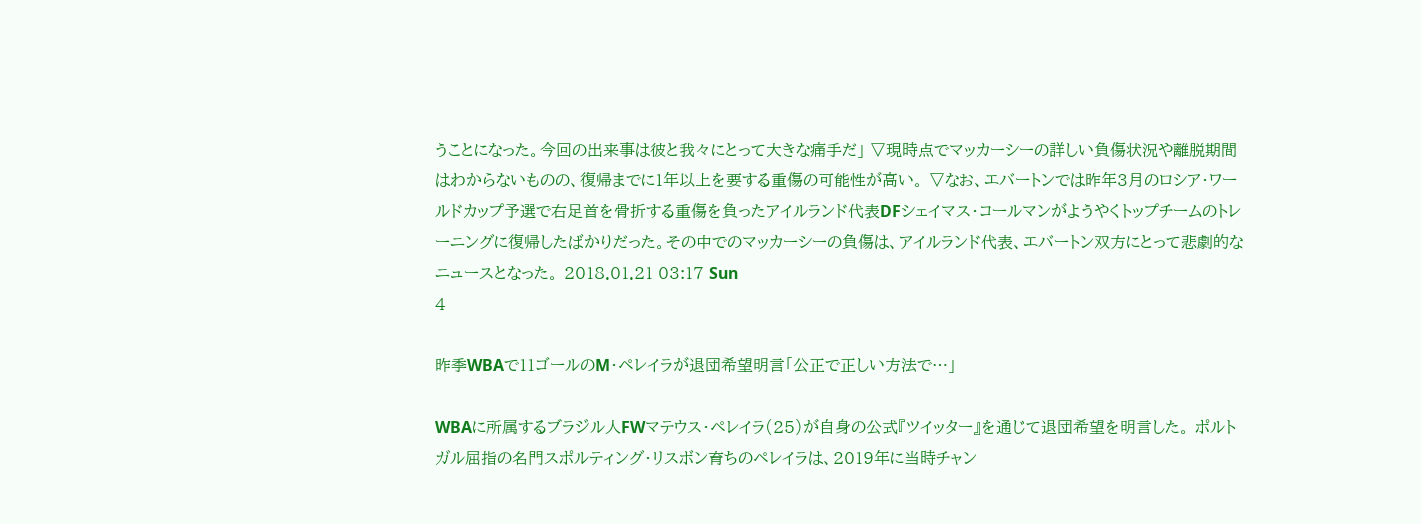うことになった。今回の出来事は彼と我々にとって大きな痛手だ」 ▽現時点でマッカーシーの詳しい負傷状況や離脱期間はわからないものの、復帰までに1年以上を要する重傷の可能性が高い。 ▽なお、エバートンでは昨年3月のロシア・ワールドカップ予選で右足首を骨折する重傷を負ったアイルランド代表DFシェイマス・コールマンがようやくトップチームのトレーニングに復帰したばかりだった。その中でのマッカーシーの負傷は、アイルランド代表、エバートン双方にとって悲劇的なニュースとなった。 2018.01.21 03:17 Sun
4

昨季WBAで11ゴールのM・ペレイラが退団希望明言「公正で正しい方法で…」

WBAに所属するブラジル人FWマテウス・ペレイラ(25)が自身の公式『ツイッター』を通じて退団希望を明言した。 ポルトガル屈指の名門スポルティング・リスボン育ちのペレイラは、2019年に当時チャン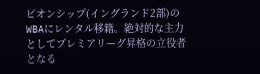ピオンシップ(イングランド2部)のWBAにレンタル移籍。絶対的な主力としてプレミアリーグ昇格の立役者となる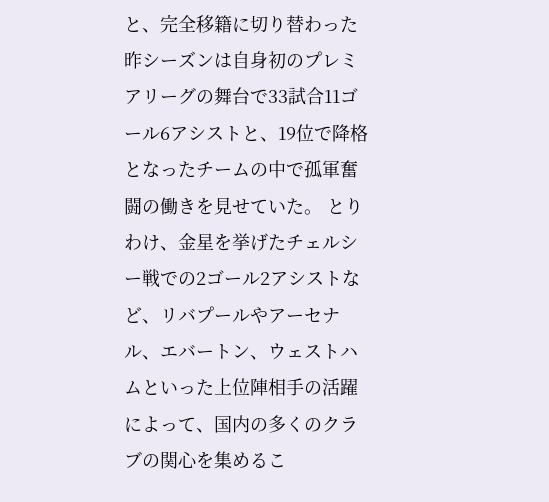と、完全移籍に切り替わった昨シーズンは自身初のプレミアリーグの舞台で33試合11ゴール6アシストと、19位で降格となったチームの中で孤軍奮闘の働きを見せていた。 とりわけ、金星を挙げたチェルシー戦での2ゴール2アシストなど、リバプールやアーセナル、エバートン、ウェストハムといった上位陣相手の活躍によって、国内の多くのクラブの関心を集めるこ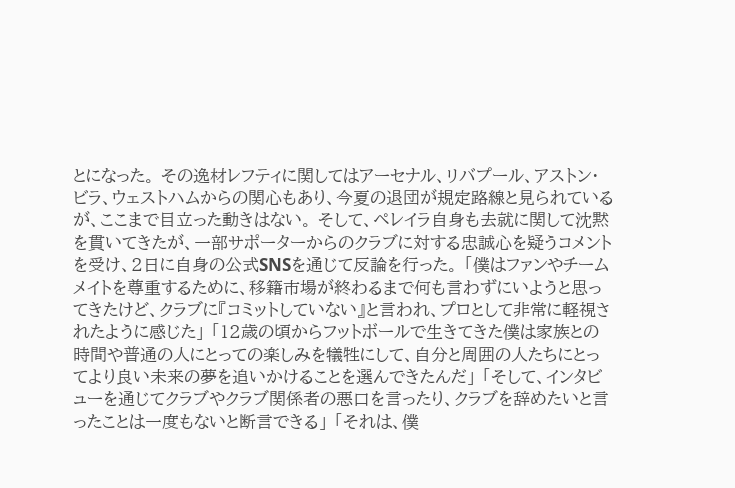とになった。 その逸材レフティに関してはアーセナル、リバプール、アストン・ビラ、ウェストハムからの関心もあり、今夏の退団が規定路線と見られているが、ここまで目立った動きはない。 そして、ペレイラ自身も去就に関して沈黙を貫いてきたが、一部サポーターからのクラブに対する忠誠心を疑うコメントを受け、2日に自身の公式SNSを通じて反論を行った。 「僕はファンやチームメイトを尊重するために、移籍市場が終わるまで何も言わずにいようと思ってきたけど、クラブに『コミットしていない』と言われ、プロとして非常に軽視されたように感じた」 「12歳の頃からフットボールで生きてきた僕は家族との時間や普通の人にとっての楽しみを犠牲にして、自分と周囲の人たちにとってより良い未来の夢を追いかけることを選んできたんだ」 「そして、インタビューを通じてクラブやクラブ関係者の悪口を言ったり、クラブを辞めたいと言ったことは一度もないと断言できる」 「それは、僕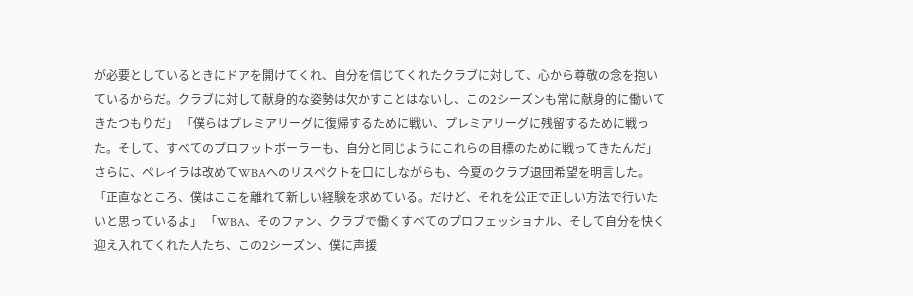が必要としているときにドアを開けてくれ、自分を信じてくれたクラブに対して、心から尊敬の念を抱いているからだ。クラブに対して献身的な姿勢は欠かすことはないし、この2シーズンも常に献身的に働いてきたつもりだ」 「僕らはプレミアリーグに復帰するために戦い、プレミアリーグに残留するために戦った。そして、すべてのプロフットボーラーも、自分と同じようにこれらの目標のために戦ってきたんだ」 さらに、ペレイラは改めてWBAへのリスペクトを口にしながらも、今夏のクラブ退団希望を明言した。 「正直なところ、僕はここを離れて新しい経験を求めている。だけど、それを公正で正しい方法で行いたいと思っているよ」 「WBA、そのファン、クラブで働くすべてのプロフェッショナル、そして自分を快く迎え入れてくれた人たち、この2シーズン、僕に声援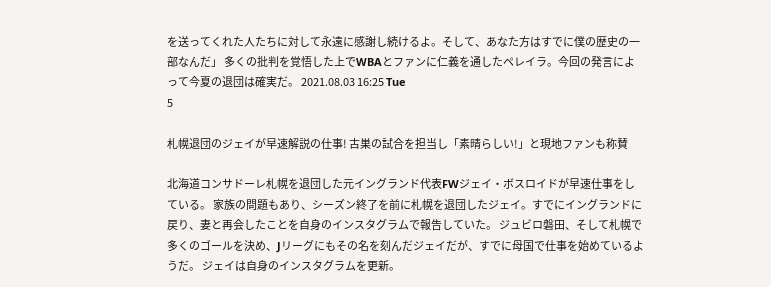を送ってくれた人たちに対して永遠に感謝し続けるよ。そして、あなた方はすでに僕の歴史の一部なんだ」 多くの批判を覚悟した上でWBAとファンに仁義を通したペレイラ。今回の発言によって今夏の退団は確実だ。 2021.08.03 16:25 Tue
5

札幌退団のジェイが早速解説の仕事! 古巣の試合を担当し「素晴らしい!」と現地ファンも称賛

北海道コンサドーレ札幌を退団した元イングランド代表FWジェイ・ボスロイドが早速仕事をしている。 家族の問題もあり、シーズン終了を前に札幌を退団したジェイ。すでにイングランドに戻り、妻と再会したことを自身のインスタグラムで報告していた。 ジュビロ磐田、そして札幌で多くのゴールを決め、Jリーグにもその名を刻んだジェイだが、すでに母国で仕事を始めているようだ。 ジェイは自身のインスタグラムを更新。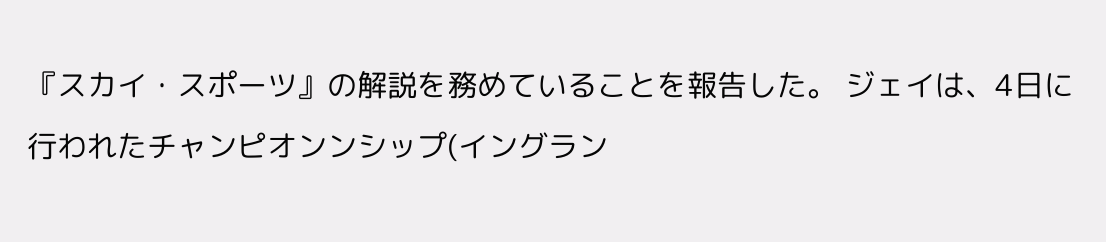『スカイ・スポーツ』の解説を務めていることを報告した。 ジェイは、4日に行われたチャンピオンンシップ(イングラン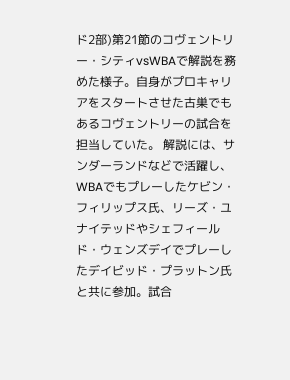ド2部)第21節のコヴェントリー・シティvsWBAで解説を務めた様子。自身がプロキャリアをスタートさせた古巣でもあるコヴェントリーの試合を担当していた。 解説には、サンダーランドなどで活躍し、WBAでもプレーしたケビン・フィリップス氏、リーズ・ユナイテッドやシェフィールド・ウェンズデイでプレーしたデイビッド・プラットン氏と共に参加。試合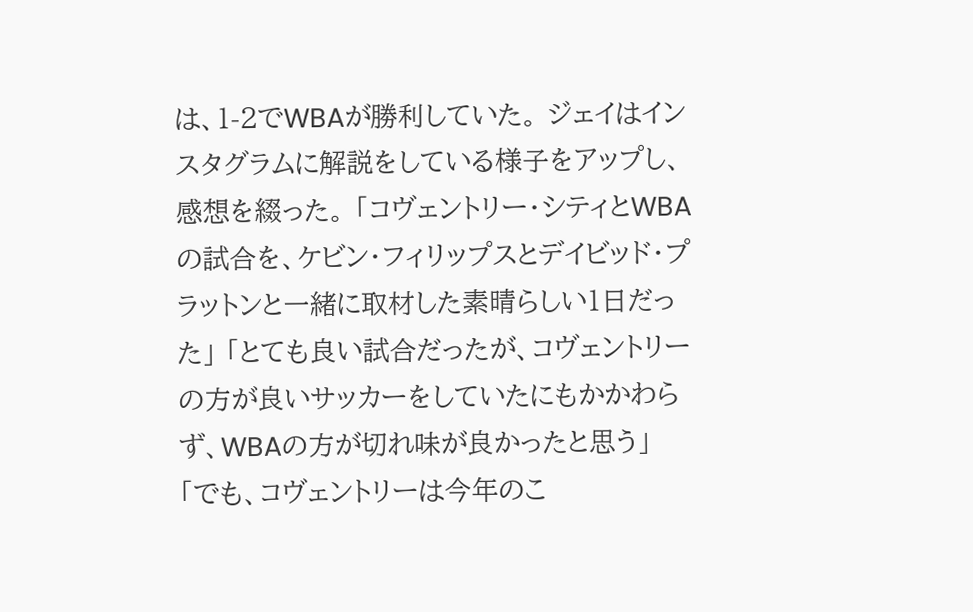は、1-2でWBAが勝利していた。 ジェイはインスタグラムに解説をしている様子をアップし、感想を綴った。 「コヴェントリー・シティとWBAの試合を、ケビン・フィリップスとデイビッド・プラットンと一緒に取材した素晴らしい1日だった」 「とても良い試合だったが、コヴェントリーの方が良いサッカーをしていたにもかかわらず、WBAの方が切れ味が良かったと思う」 「でも、コヴェントリーは今年のこ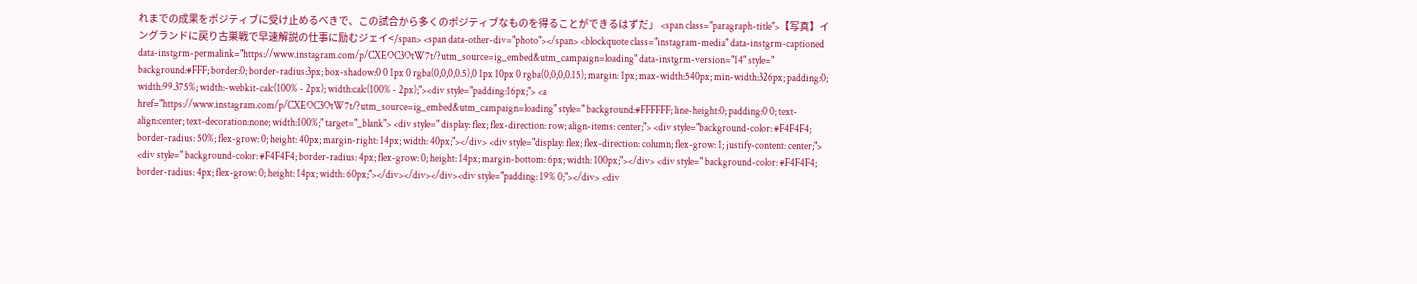れまでの成果をポジティブに受け止めるべきで、この試合から多くのポジティブなものを得ることができるはずだ」 <span class="paragraph-title">【写真】イングランドに戻り古巣戦で早速解説の仕事に励むジェイ</span> <span data-other-div="photo"></span> <blockquote class="instagram-media" data-instgrm-captioned data-instgrm-permalink="https://www.instagram.com/p/CXEOC3OtW7t/?utm_source=ig_embed&utm_campaign=loading" data-instgrm-version="14" style=" background:#FFF; border:0; border-radius:3px; box-shadow:0 0 1px 0 rgba(0,0,0,0.5),0 1px 10px 0 rgba(0,0,0,0.15); margin: 1px; max-width:540px; min-width:326px; padding:0; width:99.375%; width:-webkit-calc(100% - 2px); width:calc(100% - 2px);"><div style="padding:16px;"> <a href="https://www.instagram.com/p/CXEOC3OtW7t/?utm_source=ig_embed&utm_campaign=loading" style=" background:#FFFFFF; line-height:0; padding:0 0; text-align:center; text-decoration:none; width:100%;" target="_blank"> <div style=" display: flex; flex-direction: row; align-items: center;"> <div style="background-color: #F4F4F4; border-radius: 50%; flex-grow: 0; height: 40px; margin-right: 14px; width: 40px;"></div> <div style="display: flex; flex-direction: column; flex-grow: 1; justify-content: center;"> <div style=" background-color: #F4F4F4; border-radius: 4px; flex-grow: 0; height: 14px; margin-bottom: 6px; width: 100px;"></div> <div style=" background-color: #F4F4F4; border-radius: 4px; flex-grow: 0; height: 14px; width: 60px;"></div></div></div><div style="padding: 19% 0;"></div> <div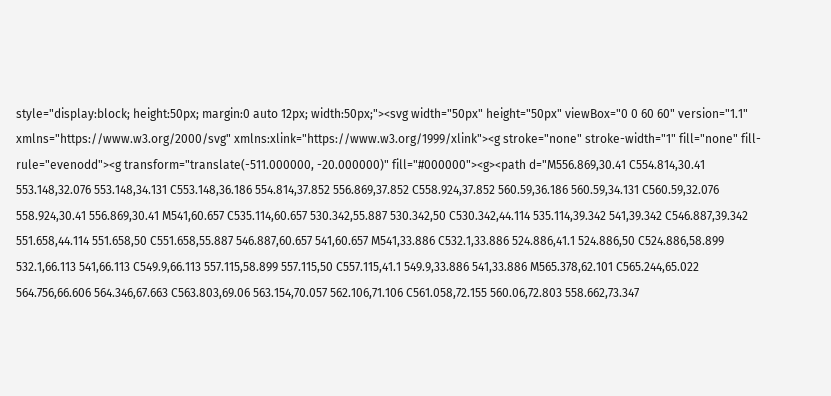style="display:block; height:50px; margin:0 auto 12px; width:50px;"><svg width="50px" height="50px" viewBox="0 0 60 60" version="1.1" xmlns="https://www.w3.org/2000/svg" xmlns:xlink="https://www.w3.org/1999/xlink"><g stroke="none" stroke-width="1" fill="none" fill-rule="evenodd"><g transform="translate(-511.000000, -20.000000)" fill="#000000"><g><path d="M556.869,30.41 C554.814,30.41 553.148,32.076 553.148,34.131 C553.148,36.186 554.814,37.852 556.869,37.852 C558.924,37.852 560.59,36.186 560.59,34.131 C560.59,32.076 558.924,30.41 556.869,30.41 M541,60.657 C535.114,60.657 530.342,55.887 530.342,50 C530.342,44.114 535.114,39.342 541,39.342 C546.887,39.342 551.658,44.114 551.658,50 C551.658,55.887 546.887,60.657 541,60.657 M541,33.886 C532.1,33.886 524.886,41.1 524.886,50 C524.886,58.899 532.1,66.113 541,66.113 C549.9,66.113 557.115,58.899 557.115,50 C557.115,41.1 549.9,33.886 541,33.886 M565.378,62.101 C565.244,65.022 564.756,66.606 564.346,67.663 C563.803,69.06 563.154,70.057 562.106,71.106 C561.058,72.155 560.06,72.803 558.662,73.347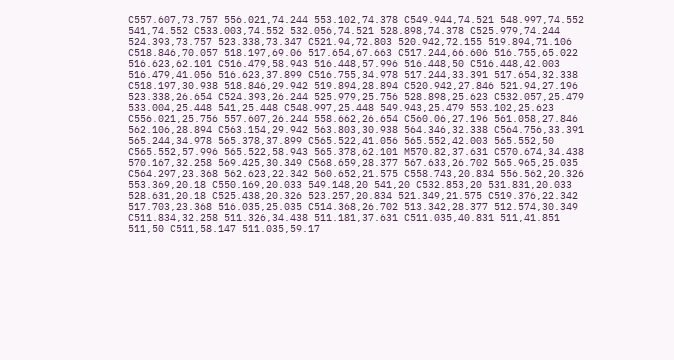C557.607,73.757 556.021,74.244 553.102,74.378 C549.944,74.521 548.997,74.552 541,74.552 C533.003,74.552 532.056,74.521 528.898,74.378 C525.979,74.244 524.393,73.757 523.338,73.347 C521.94,72.803 520.942,72.155 519.894,71.106 C518.846,70.057 518.197,69.06 517.654,67.663 C517.244,66.606 516.755,65.022 516.623,62.101 C516.479,58.943 516.448,57.996 516.448,50 C516.448,42.003 516.479,41.056 516.623,37.899 C516.755,34.978 517.244,33.391 517.654,32.338 C518.197,30.938 518.846,29.942 519.894,28.894 C520.942,27.846 521.94,27.196 523.338,26.654 C524.393,26.244 525.979,25.756 528.898,25.623 C532.057,25.479 533.004,25.448 541,25.448 C548.997,25.448 549.943,25.479 553.102,25.623 C556.021,25.756 557.607,26.244 558.662,26.654 C560.06,27.196 561.058,27.846 562.106,28.894 C563.154,29.942 563.803,30.938 564.346,32.338 C564.756,33.391 565.244,34.978 565.378,37.899 C565.522,41.056 565.552,42.003 565.552,50 C565.552,57.996 565.522,58.943 565.378,62.101 M570.82,37.631 C570.674,34.438 570.167,32.258 569.425,30.349 C568.659,28.377 567.633,26.702 565.965,25.035 C564.297,23.368 562.623,22.342 560.652,21.575 C558.743,20.834 556.562,20.326 553.369,20.18 C550.169,20.033 549.148,20 541,20 C532.853,20 531.831,20.033 528.631,20.18 C525.438,20.326 523.257,20.834 521.349,21.575 C519.376,22.342 517.703,23.368 516.035,25.035 C514.368,26.702 513.342,28.377 512.574,30.349 C511.834,32.258 511.326,34.438 511.181,37.631 C511.035,40.831 511,41.851 511,50 C511,58.147 511.035,59.17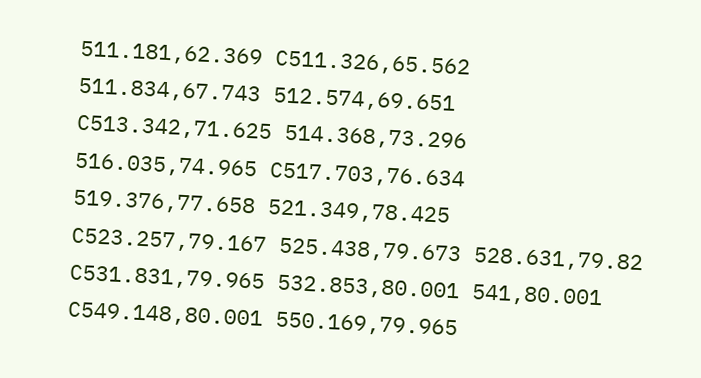511.181,62.369 C511.326,65.562 511.834,67.743 512.574,69.651 C513.342,71.625 514.368,73.296 516.035,74.965 C517.703,76.634 519.376,77.658 521.349,78.425 C523.257,79.167 525.438,79.673 528.631,79.82 C531.831,79.965 532.853,80.001 541,80.001 C549.148,80.001 550.169,79.965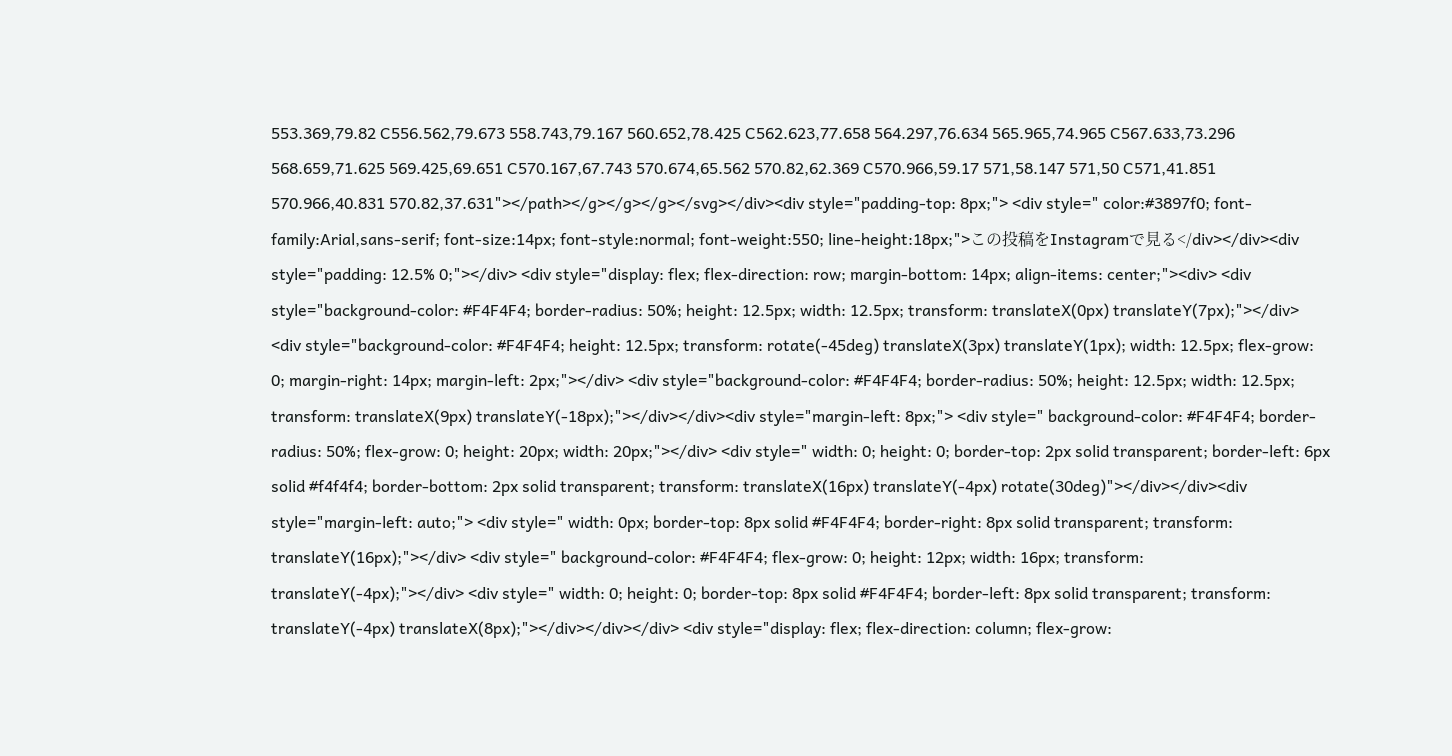553.369,79.82 C556.562,79.673 558.743,79.167 560.652,78.425 C562.623,77.658 564.297,76.634 565.965,74.965 C567.633,73.296 568.659,71.625 569.425,69.651 C570.167,67.743 570.674,65.562 570.82,62.369 C570.966,59.17 571,58.147 571,50 C571,41.851 570.966,40.831 570.82,37.631"></path></g></g></g></svg></div><div style="padding-top: 8px;"> <div style=" color:#3897f0; font-family:Arial,sans-serif; font-size:14px; font-style:normal; font-weight:550; line-height:18px;">この投稿をInstagramで見る</div></div><div style="padding: 12.5% 0;"></div> <div style="display: flex; flex-direction: row; margin-bottom: 14px; align-items: center;"><div> <div style="background-color: #F4F4F4; border-radius: 50%; height: 12.5px; width: 12.5px; transform: translateX(0px) translateY(7px);"></div> <div style="background-color: #F4F4F4; height: 12.5px; transform: rotate(-45deg) translateX(3px) translateY(1px); width: 12.5px; flex-grow: 0; margin-right: 14px; margin-left: 2px;"></div> <div style="background-color: #F4F4F4; border-radius: 50%; height: 12.5px; width: 12.5px; transform: translateX(9px) translateY(-18px);"></div></div><div style="margin-left: 8px;"> <div style=" background-color: #F4F4F4; border-radius: 50%; flex-grow: 0; height: 20px; width: 20px;"></div> <div style=" width: 0; height: 0; border-top: 2px solid transparent; border-left: 6px solid #f4f4f4; border-bottom: 2px solid transparent; transform: translateX(16px) translateY(-4px) rotate(30deg)"></div></div><div style="margin-left: auto;"> <div style=" width: 0px; border-top: 8px solid #F4F4F4; border-right: 8px solid transparent; transform: translateY(16px);"></div> <div style=" background-color: #F4F4F4; flex-grow: 0; height: 12px; width: 16px; transform: translateY(-4px);"></div> <div style=" width: 0; height: 0; border-top: 8px solid #F4F4F4; border-left: 8px solid transparent; transform: translateY(-4px) translateX(8px);"></div></div></div> <div style="display: flex; flex-direction: column; flex-grow: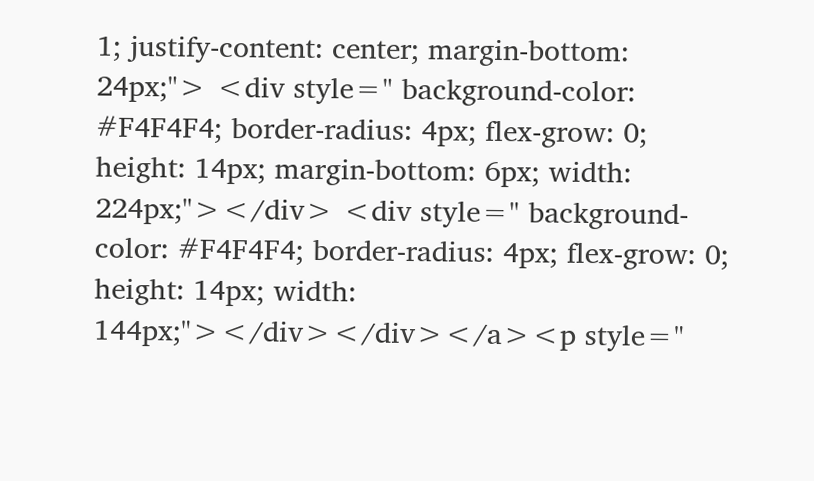1; justify-content: center; margin-bottom: 24px;"> <div style=" background-color: #F4F4F4; border-radius: 4px; flex-grow: 0; height: 14px; margin-bottom: 6px; width: 224px;"></div> <div style=" background-color: #F4F4F4; border-radius: 4px; flex-grow: 0; height: 14px; width: 144px;"></div></div></a><p style="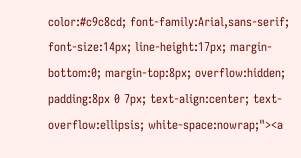color:#c9c8cd; font-family:Arial,sans-serif; font-size:14px; line-height:17px; margin-bottom:0; margin-top:8px; overflow:hidden; padding:8px 0 7px; text-align:center; text-overflow:ellipsis; white-space:nowrap;"><a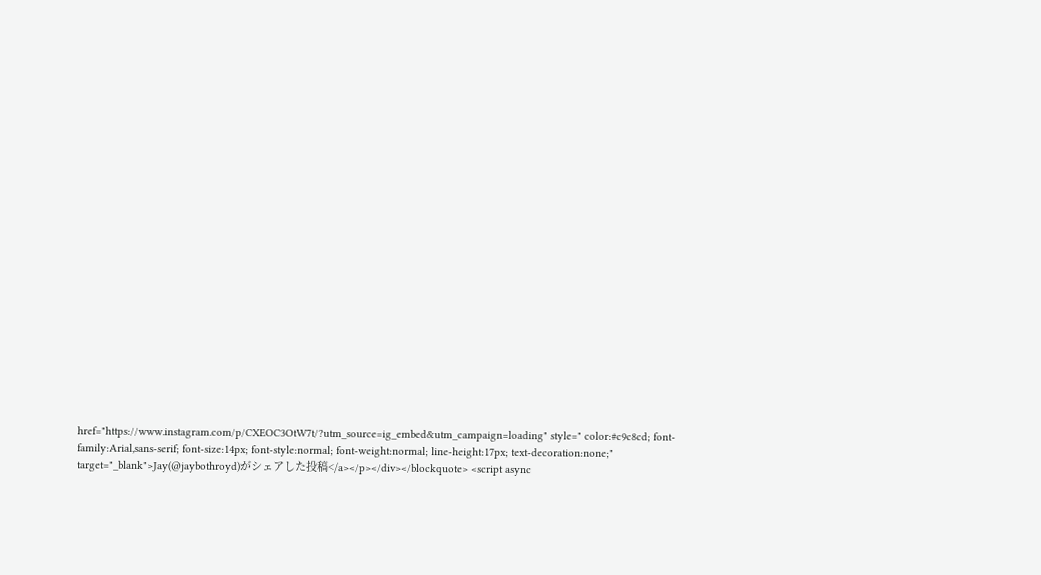href="https://www.instagram.com/p/CXEOC3OtW7t/?utm_source=ig_embed&utm_campaign=loading" style=" color:#c9c8cd; font-family:Arial,sans-serif; font-size:14px; font-style:normal; font-weight:normal; line-height:17px; text-decoration:none;" target="_blank">Jay(@jaybothroyd)がシェアした投稿</a></p></div></blockquote> <script async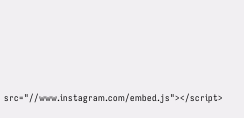src="//www.instagram.com/embed.js"></script>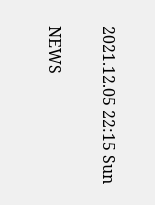2021.12.05 22:15 Sun

NEWS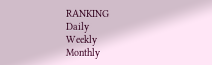RANKING
Daily
Weekly
Monthly